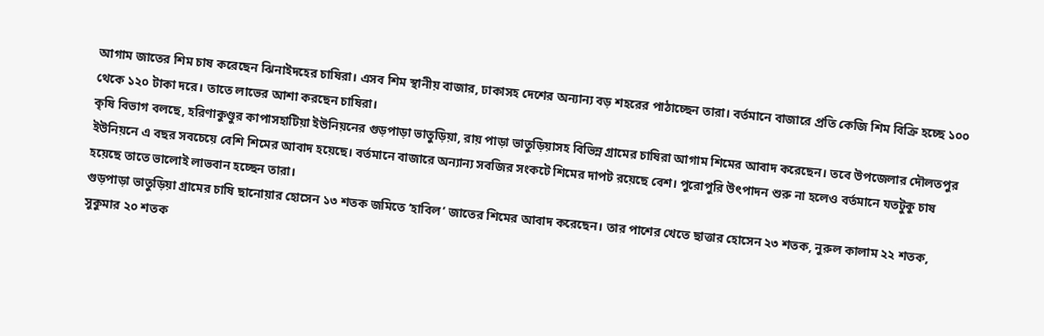আগাম জাতের শিম চাষ করেছেন ঝিনাইদহের চাষিরা। এসব শিম স্থানীয় বাজার, ঢাকাসহ দেশের অন্যান্য বড় শহরের পাঠাচ্ছেন তারা। বর্তমানে বাজারে প্রতি কেজি শিম বিক্রি হচ্ছে ১০০ থেকে ১২০ টাকা দরে। তাতে লাভের আশা করছেন চাষিরা।
কৃষি বিভাগ বলছে, হরিণাকুণ্ডুর কাপাসহাটিয়া ইউনিয়নের গুড়পাড়া ভাতুড়িয়া, রায় পাড়া ভাতুড়িয়াসহ বিভিন্ন গ্রামের চাষিরা আগাম শিমের আবাদ করেছেন। তবে উপজেলার দৌলতপুর ইউনিয়নে এ বছর সবচেয়ে বেশি শিমের আবাদ হয়েছে। বর্তমানে বাজারে অন্যান্য সবজির সংকটে শিমের দাপট রয়েছে বেশ। পুরোপুরি উৎপাদন শুরু না হলেও বর্তমানে যতটুকু চাষ হয়েছে তাতে ভালোই লাভবান হচ্ছেন তারা।
গুড়পাড়া ভাতুড়িয়া গ্রামের চাষি ছানোয়ার হোসেন ১৩ শতক জমিতে ‘হাবিল’ জাতের শিমের আবাদ করেছেন। তার পাশের খেতে ছাত্তার হোসেন ২৩ শতক, নুরুল কালাম ২২ শতক, সুকুমার ২০ শতক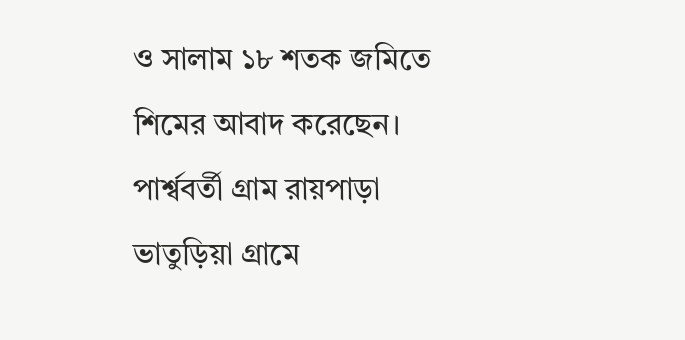ও সালাম ১৮ শতক জমিতে শিমের আবাদ করেছেন। পার্শ্ববর্তী গ্রাম রায়পাড়া ভাতুড়িয়া গ্রামে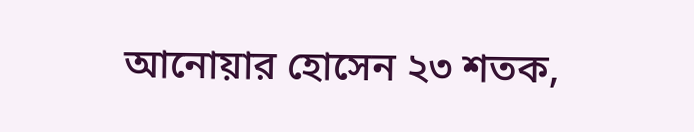আনোয়ার হোসেন ২৩ শতক,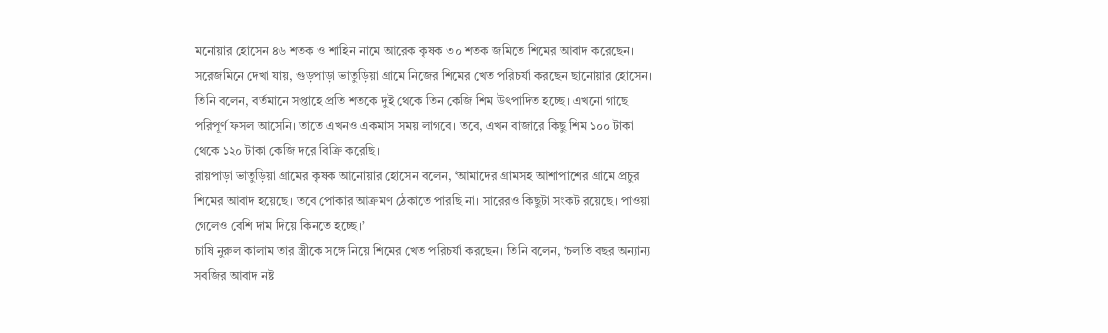মনোয়ার হোসেন ৪৬ শতক ও শাহিন নামে আরেক কৃষক ৩০ শতক জমিতে শিমের আবাদ করেছেন।
সরেজমিনে দেখা যায়, গুড়পাড়া ভাতুড়িয়া গ্রামে নিজের শিমের খেত পরিচর্যা করছেন ছানোয়ার হোসেন। তিনি বলেন, বর্তমানে সপ্তাহে প্রতি শতকে দুই থেকে তিন কেজি শিম উৎপাদিত হচ্ছে। এখনো গাছে পরিপূর্ণ ফসল আসেনি। তাতে এখনও একমাস সময় লাগবে। তবে, এখন বাজারে কিছু শিম ১০০ টাকা থেকে ১২০ টাকা কেজি দরে বিক্রি করেছি।
রায়পাড়া ভাতুড়িয়া গ্রামের কৃষক আনোয়ার হোসেন বলেন, ‘আমাদের গ্রামসহ আশাপাশের গ্রামে প্রচুর শিমের আবাদ হয়েছে। তবে পোকার আক্রমণ ঠেকাতে পারছি না। সারেরও কিছুটা সংকট রয়েছে। পাওয়া গেলেও বেশি দাম দিয়ে কিনতে হচ্ছে।’
চাষি নুরুল কালাম তার স্ত্রীকে সঙ্গে নিয়ে শিমের খেত পরিচর্যা করছেন। তিনি বলেন, ‘চলতি বছর অন্যান্য সবজির আবাদ নষ্ট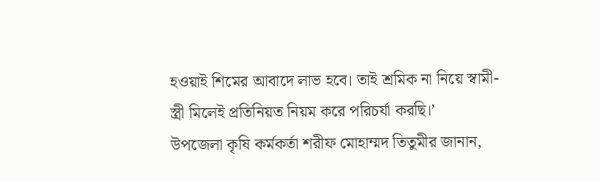হওয়াই শিমের আবাদে লাভ হবে। তাই শ্রমিক না নিয়ে স্বামী-স্ত্রী মিলেই প্রতিনিয়ত নিয়ম করে পরিচর্যা করছি।’
উপজেলা কৃষি কর্মকর্তা শরীফ মোহাম্মদ তিতুমীর জানান,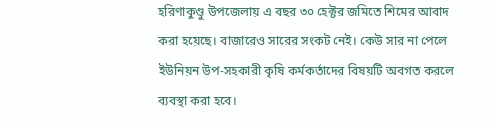হরিণাকুণ্ডু উপজেলায় এ বছর ৩০ হেক্টর জমিতে শিমের আবাদ করা হয়েছে। বাজারেও সারের সংকট নেই। কেউ সার না পেলে ইউনিয়ন উপ-সহকারী কৃষি কর্মকর্তাদের বিষয়টি অবগত করলে ব্যবস্থা করা হবে।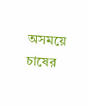অসময়ে চাষের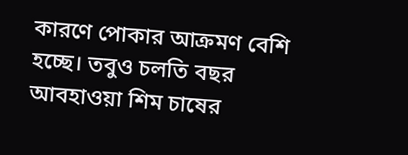কারণে পোকার আক্রমণ বেশি হচ্ছে। তবুও চলতি বছর আবহাওয়া শিম চাষের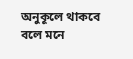অনুকূলে থাকবে বলে মনে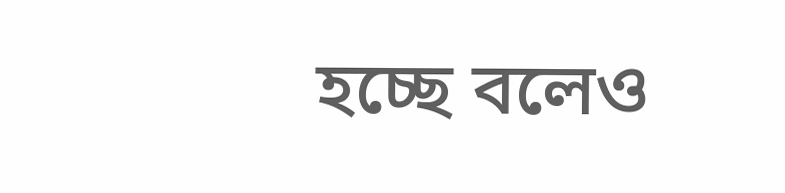হচ্ছে বলেও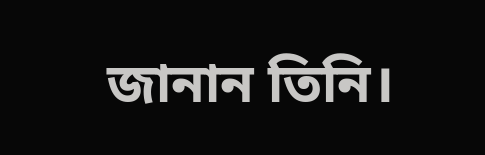জানান তিনি।